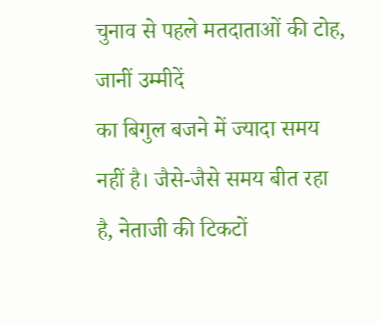चुनाव से पहले मतदाताओं की टोह, जानीं उम्मीदें
का बिगुल बजने में ज्यादा समय नहीं है। जैसे-जैसे समय बीत रहा है, नेताजी की टिकटों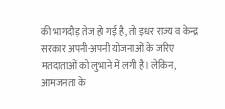की भागदौड़ तेज हो गई है, तो इधर राज्य व केन्द्र सरकार अपनी-अपनी योजनाओं के जरिए मतदाताओं को लुभाने में लगी है। लेकिन, आमजनता के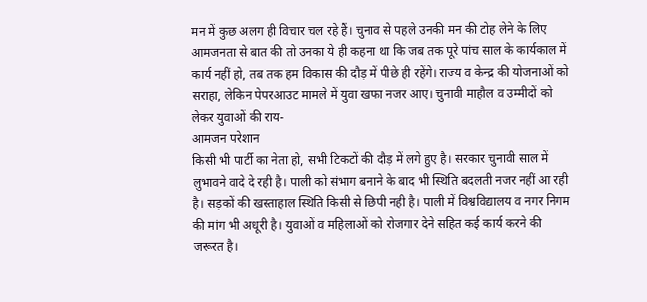मन में कुछ अलग ही विचार चल रहे हैं। चुनाव से पहले उनकी मन की टोह लेने के लिए आमजनता से बात की तो उनका ये ही कहना था कि जब तक पूरे पांच साल के कार्यकाल में कार्य नहीं हो, तब तक हम विकास की दौड़ में पीछे ही रहेंगे। राज्य व केन्द्र की योजनाओं को सराहा, लेकिन पेपरआउट मामले में युवा खफा नजर आए। चुनावी माहौल व उम्मीदों को लेकर युवाओं की राय-
आमजन परेशान
किसी भी पार्टी का नेता हो, सभी टिकटों की दौड़ में लगे हुए है। सरकार चुनावी साल में लुभावने वादे दे रही है। पाली को संभाग बनाने के बाद भी स्थिति बदलती नजर नहीं आ रही है। सड़कों की खस्ताहाल स्थिति किसी से छिपी नही है। पाली में विश्वविद्यालय व नगर निगम की मांग भी अधूरी है। युवाओं व महिलाओं को रोजगार देने सहित कई कार्य करने की जरूरत है।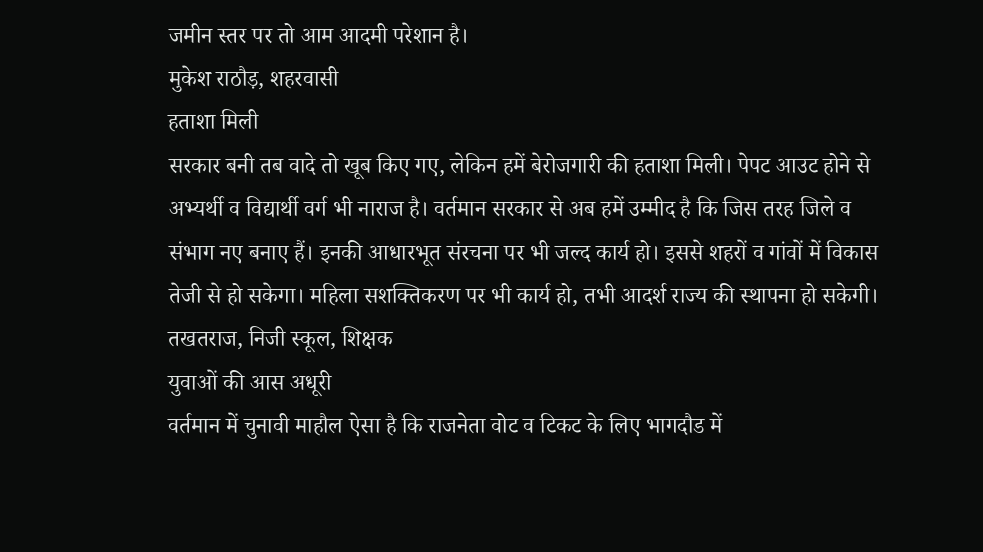जमीन स्तर पर तो आम आदमी परेशान है।
मुकेश राठौड़, शहरवासी
हताशा मिली
सरकार बनी तब वादे तो खूब किए गए, लेकिन हमें बेरोजगारी की हताशा मिली। पेपट आउट होने से अभ्यर्थी व विद्यार्थी वर्ग भी नाराज है। वर्तमान सरकार से अब हमें उम्मीद है कि जिस तरह जिले व संभाग नए बनाए हैं। इनकी आधारभूत संरचना पर भी जल्द कार्य हो। इससे शहरों व गांवों में विकास तेजी से हो सकेगा। महिला सशक्तिकरण पर भी कार्य हो, तभी आदर्श राज्य की स्थापना हो सकेगी।
तखतराज, निजी स्कूल, शिक्षक
युवाओं की आस अधूरी
वर्तमान में चुनावी माहौल ऐसा है कि राजनेता वोट व टिकट के लिए भागदौड में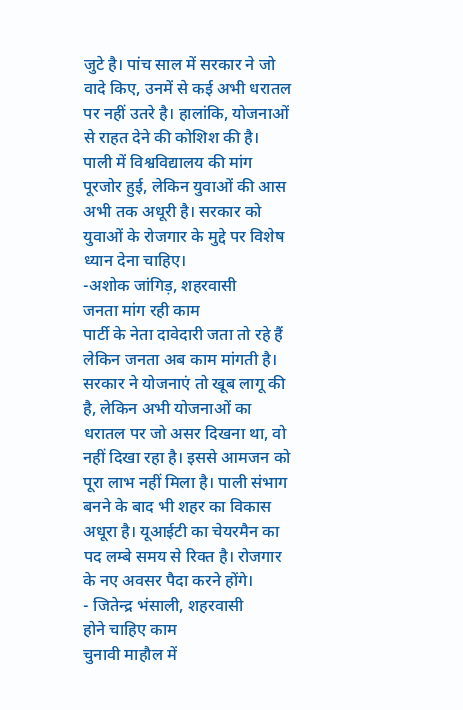जुटे है। पांच साल में सरकार ने जो वादे किए, उनमें से कई अभी धरातल पर नहीं उतरे है। हालांकि, योजनाओं से राहत देने की कोशिश की है। पाली में विश्वविद्यालय की मांग पूरजोर हुई, लेकिन युवाओं की आस अभी तक अधूरी है। सरकार को युवाओं के रोजगार के मुद्दे पर विशेष ध्यान देना चाहिए।
-अशोक जांगिड़, शहरवासी
जनता मांग रही काम
पार्टी के नेता दावेदारी जता तो रहे हैं लेकिन जनता अब काम मांगती है। सरकार ने योजनाएं तो खूब लागू की है, लेकिन अभी योजनाओं का धरातल पर जो असर दिखना था, वो नहीं दिखा रहा है। इससे आमजन को पूरा लाभ नहीं मिला है। पाली संभाग बनने के बाद भी शहर का विकास अधूरा है। यूआईटी का चेयरमैन का पद लम्बे समय से रिक्त है। रोजगार के नए अवसर पैदा करने होंगे।
- जितेन्द्र भंसाली, शहरवासी
होने चाहिए काम
चुनावी माहौल में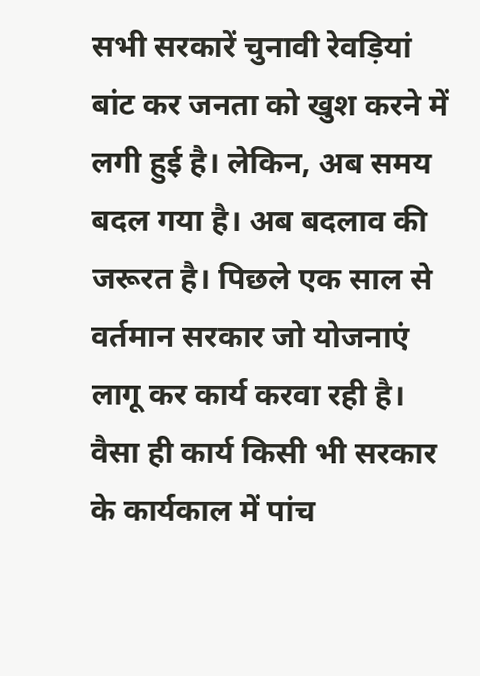सभी सरकारें चुनावी रेवड़ियां बांट कर जनता को खुश करने में लगी हुई है। लेकिन, अब समय बदल गया है। अब बदलाव की जरूरत है। पिछले एक साल से वर्तमान सरकार जो योजनाएं लागू कर कार्य करवा रही है। वैसा ही कार्य किसी भी सरकार के कार्यकाल में पांच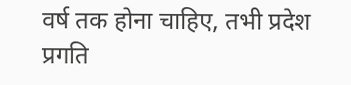वर्ष तक होना चाहिए, तभी प्रदेश प्रगति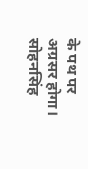के पथ पर अग्रसर होगा।
सोहनसिंह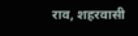राव, शहरवासी